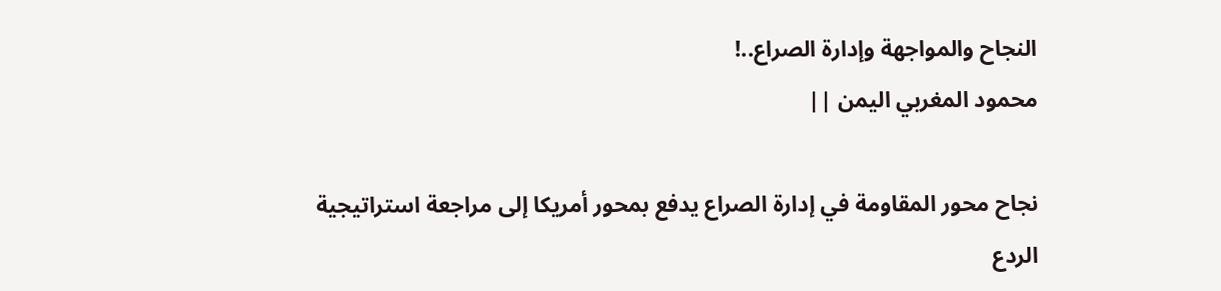النجاح والمواجهة وإدارة الصراع..!
محمود المغربي اليمن ||

نجاح محور المقاومة في إدارة الصراع يدفع بمحور أمريكا إلى مراجعة استراتيجية الردع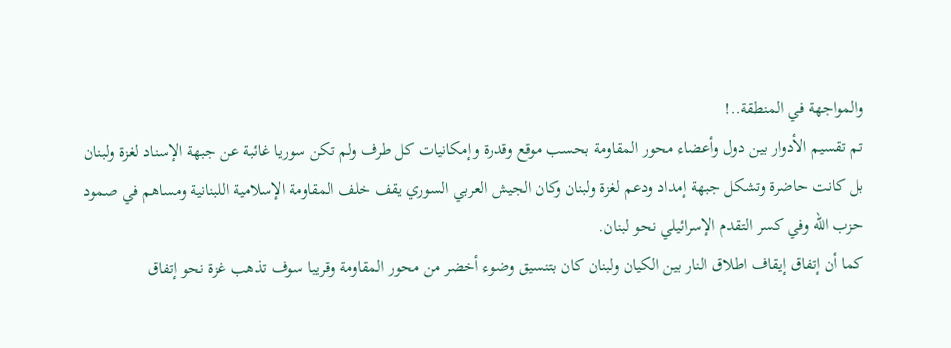والمواجهة في المنطقة..!
تم تقسيم الأدوار بين دول وأعضاء محور المقاومة بحسب موقع وقدرة وإمكانيات كل طرف ولم تكن سوريا غائبة عن جبهة الإسناد لغزة ولبنان بل كانت حاضرة وتشكل جبهة إمداد ودعم لغزة ولبنان وكان الجيش العربي السوري يقف خلف المقاومة الإسلامية اللبنانية ومساهم في صمود حزب الله وفي كسر التقدم الإسرائيلي نحو لبنان.
كما أن إتفاق إيقاف اطلاق النار بين الكيان ولبنان كان بتنسيق وضوء أخضر من محور المقاومة وقريبا سوف تذهب غزة نحو إتفاق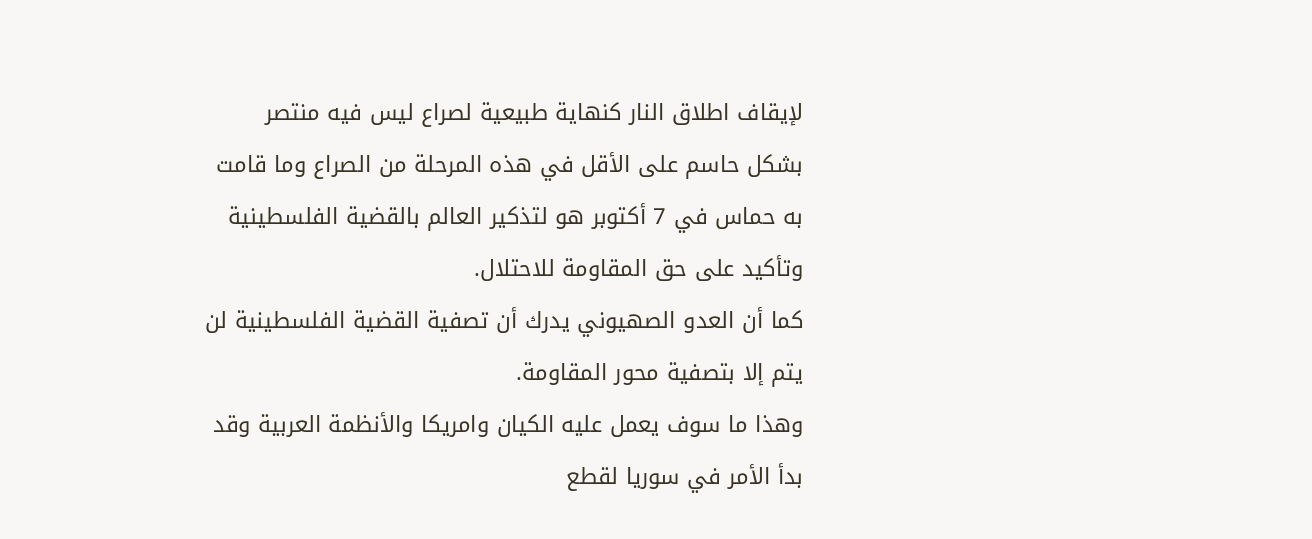لإيقاف اطلاق النار كنهاية طبيعية لصراع ليس فيه منتصر بشكل حاسم على الأقل في هذه المرحلة من الصراع وما قامت به حماس في 7 أكتوبر هو لتذكير العالم بالقضية الفلسطينية وتأكيد على حق المقاومة للاحتلال.
كما أن العدو الصهيوني يدرك أن تصفية القضية الفلسطينية لن يتم إلا بتصفية محور المقاومة.
وهذا ما سوف يعمل عليه الكيان وامريكا والأنظمة العربية وقد بدأ الأمر في سوريا لقطع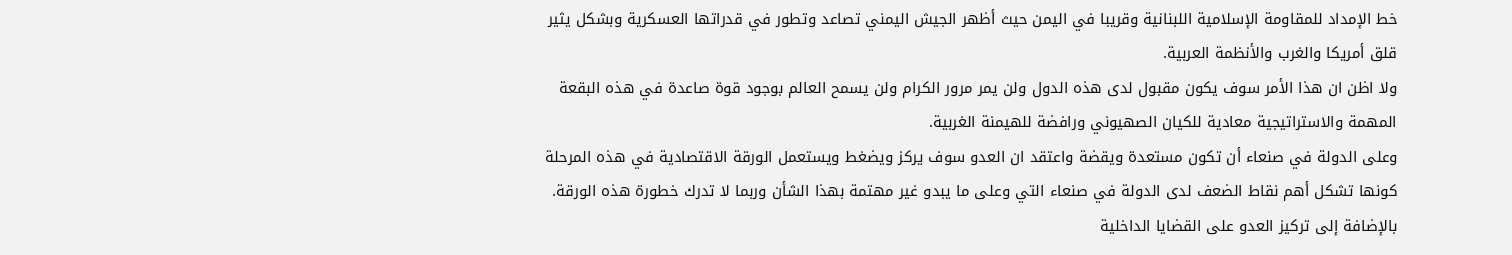خط الإمداد للمقاومة الإسلامية اللبنانية وقريبا في اليمن حيث أظهر الجيش اليمني تصاعد وتطور في قدراتها العسكرية وبشكل يثير قلق أمريكا والغرب والأنظمة العربية.
ولا اظن ان هذا الأمر سوف يكون مقبول لدى هذه الدول ولن يمر مرور الكرام ولن يسمح العالم بوجود قوة صاعدة في هذه البقعة المهمة والاستراتيجية معادية للكيان الصهيوني ورافضة للهيمنة الغربية.
وعلى الدولة في صنعاء أن تكون مستعدة ويقضة واعتقد ان العدو سوف يركز ويضغط ويستعمل الورقة الاقتصادية في هذه المرحلة كونها تشكل أهم نقاط الضعف لدى الدولة في صنعاء التي وعلى ما يبدو غير مهتمة بهذا الشأن وربما لا تدرك خطورة هذه الورقة.
بالإضافة إلى تركيز العدو على القضايا الداخلية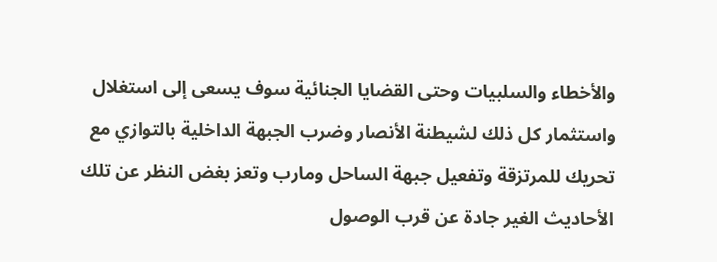والأخطاء والسلبيات وحتى القضايا الجنائية سوف يسعى إلى استغلال واستثمار كل ذلك لشيطنة الأنصار وضرب الجبهة الداخلية بالتوازي مع تحريك للمرتزقة وتفعيل جبهة الساحل ومارب وتعز بغض النظر عن تلك الأحاديث الغير جادة عن قرب الوصول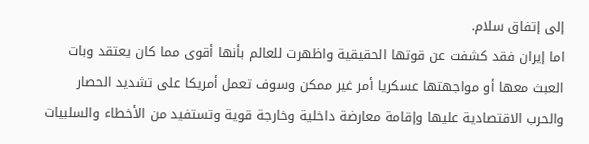إلى إتفاق سلام.
اما إيران فقد كشفت عن قوتها الحقيقية واظهرت للعالم بأنها أقوى مما كان يعتقد وبات العبث معها أو مواجهتها عسكريا أمر غير ممكن وسوف تعمل أمريكا على تشديد الحصار والحرب الاقتصادية عليها وإقامة معارضة داخلية وخارجة قوية وتستفيد من الأخطاء والسلبيات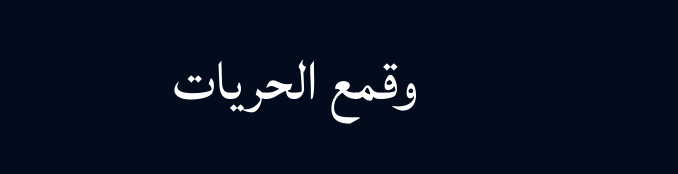وقمع الحريات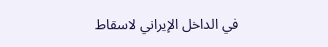في الداخل الإيراني لاسقاط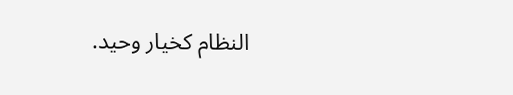النظام كخيار وحيد.